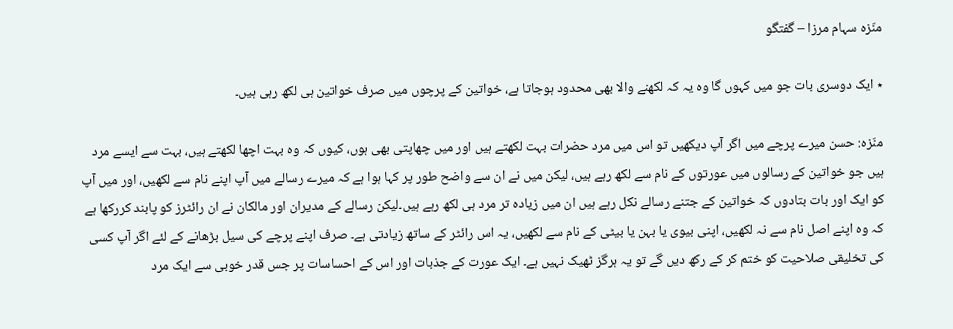منّزہ سہام مرزا – گفتگو

٭ ایک دوسری بات جو میں کہوں گا وہ یہ کہ لکھنے والا بھی محدود ہوجاتا ہے، خواتین کے پرچوں میں صرف خواتین ہی لکھ رہی ہیں۔

منّزہ: حسن میرے پرچے میں اگر آپ دیکھیں تو اس میں مرد حضرات بہت لکھتے ہیں اور میں چھاپتی بھی ہوں، کیوں کہ وہ بہت اچھا لکھتے ہیں، بہت سے ایسے مرد ہیں جو خواتین کے رسالوں میں عورتوں کے نام سے لکھ رہے ہیں، لیکن میں نے ان سے واضح طور پر کہا ہوا ہے کہ میرے رسالے میں آپ اپنے نام سے لکھیں، اور میں آپ کو ایک اور بات بتادوں کہ خواتین کے جتنے رسالے نکل رہے ہیں ان میں زیادہ تر مرد ہی لکھ رہے ہیں۔لیکن رسالے کے مدیران اور مالکان نے ان رائٹرز کو پابند کررکھا ہے کہ وہ اپنے اصل نام سے نہ لکھیں، اپنی بیوی یا بہن یا بیٹی کے نام سے لکھیں، یہ اس رائٹر کے ساتھ زیادتی ہے۔ صرف اپنے پرچے کی سیل بڑھانے کے لئے اگر آپ کسی کی تخلیقی صلاحیت کو ختم کر کے رکھ دیں گے تو یہ ہرگز ٹھیک نہیں ہے۔ ایک عورت کے جذبات اور اس کے احساسات پر جس قدر خوبی سے ایک مرد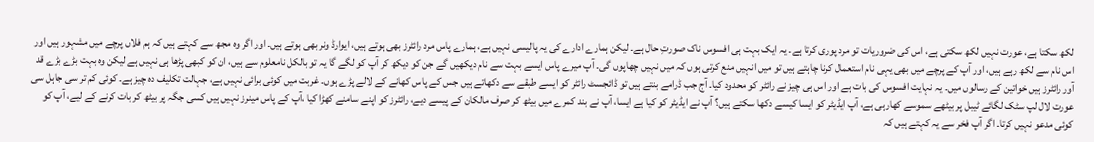لکھ سکتا ہے، عورت نہیں لکھ سکتی ہے، اس کی ضروریات تو مرد پوری کرتا ہے۔ یہ ایک بہت ہی افسوس ناک صورتِ حال ہے۔ لیکن ہمارے ادارے کی یہ پالیسی نہیں ہے، ہمارے پاس مرد رائٹرز بھی ہوتے ہیں، ایوارڈ ونر بھی ہوتے ہیں۔ اور اگر وہ مجھ سے کہتے ہیں کہ ہم فلاں پرچے میں مشہور ہیں اور اس نام سے لکھ رہے ہیں، اور آپ کے پرچے میں بھی یہی نام استعمال کرنا چاہتے ہیں تو میں انہیں منع کرتی ہوں کہ میں نہیں چھاپوں گی۔ آپ میرے پاس ایسے بہت سے نام دیکھیں گے جن کو دیکھ کر آپ کو لگے گا یہ تو بالکل نامعلوم سے ہیں، ان کو کبھی پڑھا ہی نہیں ہے لیکن وہ بہت بڑے بڑے قد آور رائٹرز ہیں خواتین کے رسالوں میں۔ یہ نہایت افسوس کی بات ہے اور اس ہی چیز نے رائٹر کو محدود کیا۔ آج جب ڈرامے بنتے ہیں تو ڈائجسٹ رائٹر کو ایسے طبقے سے دکھاتے ہیں جس کے پاس کھانے کے لالے پڑے ہوں۔ غربت میں کوئی برائی نہیں ہے، جہالت تکلیف دہ چیز ہے۔ کوئی کم تر سی جاہل سی عورت لال لپ سٹک لگائے ٹیبل پر بیٹھے سموسے کھارہی ہے، آپ ایڈیٹر کو ایسا کیسے دکھا سکتے ہیں؟ آپ نے ایڈیٹر کو کیا ہے ایسا، آپ نے بند کمرے میں بیٹھ کر صرف مالکان کے پیسے دیے، رائٹرز کو اپنے سامنے کھڑا کیا ،آپ کے پاس مینرز نہیں ہیں کسی جگہ پر بیٹھ کر بات کرنے کے لیے، آپ کو کوئی مدعو نہیں کرتا۔ اگر آپ فخر سے یہ کہتے ہیں کہ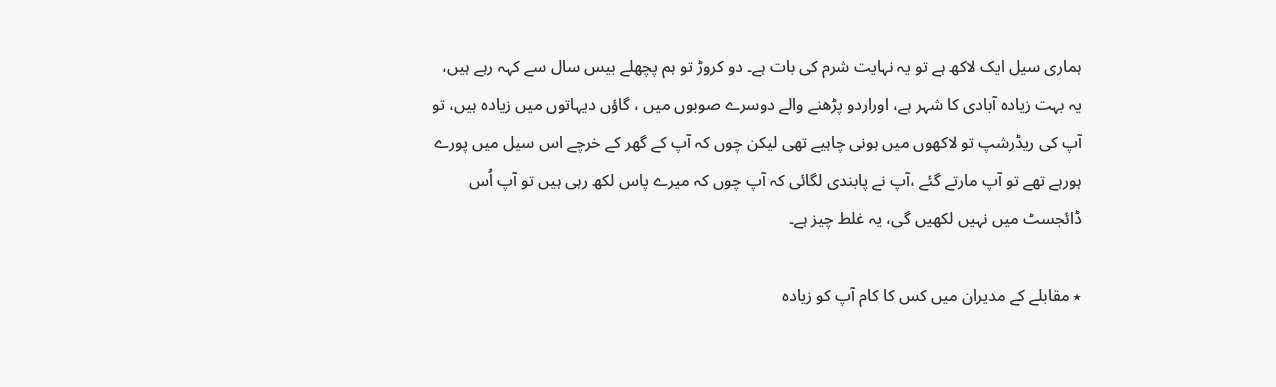ہماری سیل ایک لاکھ ہے تو یہ نہایت شرم کی بات ہے۔ دو کروڑ تو ہم پچھلے بیس سال سے کہہ رہے ہیں، یہ بہت زیادہ آبادی کا شہر ہے، اوراردو پڑھنے والے دوسرے صوبوں میں ، گاؤں دیہاتوں میں زیادہ ہیں، تو آپ کی ریڈرشپ تو لاکھوں میں ہونی چاہیے تھی لیکن چوں کہ آپ کے گھر کے خرچے اس سیل میں پورے ہورہے تھے تو آپ مارتے گئے ،آپ نے پابندی لگائی کہ آپ چوں کہ میرے پاس لکھ رہی ہیں تو آپ اُس ڈائجسٹ میں نہیں لکھیں گی، یہ غلط چیز ہے۔

٭ مقابلے کے مدیران میں کس کا کام آپ کو زیادہ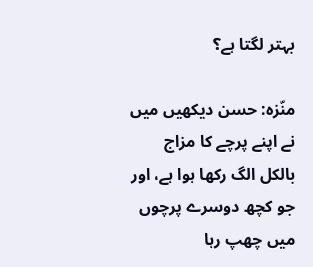بہتر لگتا ہے؟

منّزہ: حسن دیکھیں میں نے اپنے پرچے کا مزاج بالکل الگ رکھا ہوا ہے، اور جو کچھ دوسرے پرچوں میں چھپ رہا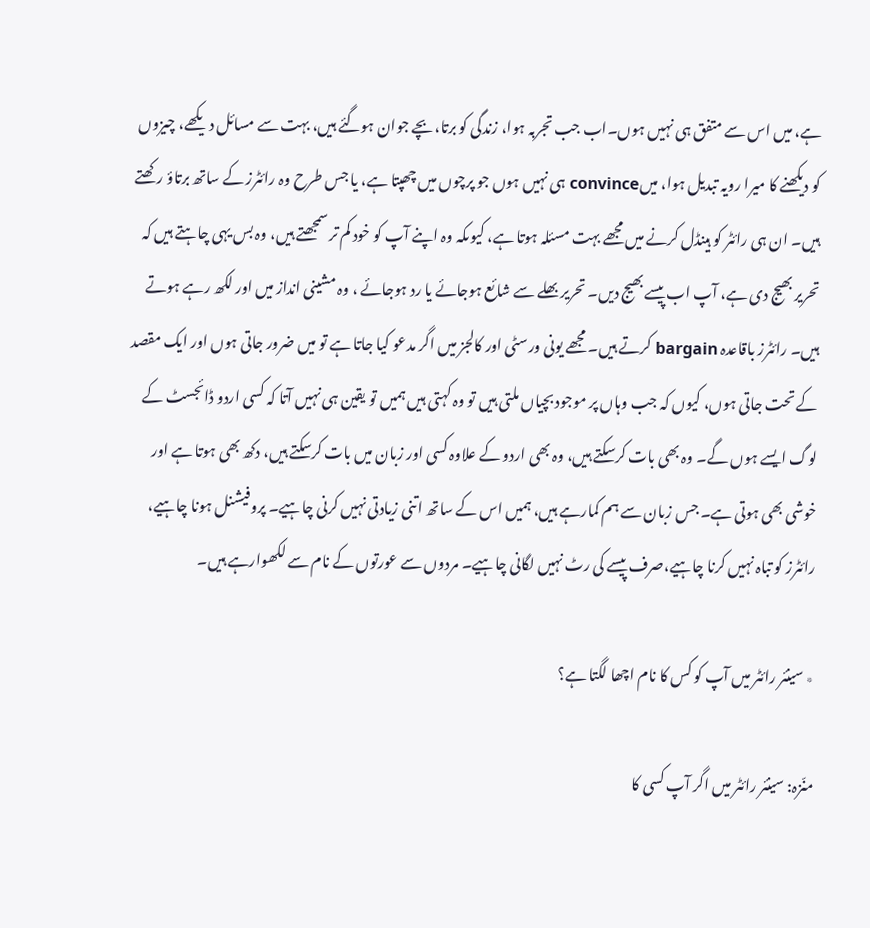ہے، میں اس سے متفق ہی نہیں ہوں۔اب جب تجربہ ہوا، زندگی کو برتا،بچے جوان ہوگئے ہیں، بہت سے مسائل دیکھے، چیزوں کو دیکھنے کا میرا رویہ تبدیل ہوا، میںconvince ہی نہیں ہوں جو پرچوں میں چھپتا ہے، یا جس طرح وہ رائٹرز کے ساتھ برتاؤ رکھتے ہیں۔ ان ہی رائٹر کو ہینڈل کرنے میں مجھے بہت مسئلہ ہوتا ہے، کیوںکہ وہ اپنے آپ کو خود کم تر سمجھتے ہیں، وہ بس یہی چاہتے ہیں کہ تحریر بھیج دی ہے، آپ اب پیسے بھیج دیں۔ تحریر بھلے سے شائع ہوجائے یا رد ہوجائے ، وہ مشینی انداز میں اور لکھ رہے ہوتے ہیں۔ رائٹرز باقاعدہ bargain کرتے ہیں۔ مجھے یونی ورسٹی اور کالجز میں اگر مدعو کیا جاتا ہے تو میں ضرور جاتی ہوں اور ایک مقصد کے تحت جاتی ہوں، کیوں کہ جب وہاں پر موجود بچیاں ملتی ہیں تو وہ کہتی ہیں ہمیں تو یقین ہی نہیں آتا کہ کسی اردو ڈائجسٹ کے لوگ ایسے ہوں گے۔ وہ بھی بات کرسکتے ہیں، وہ بھی اردو کے علاوہ کسی اور زبان میں بات کرسکتے ہیں، دکھ بھی ہوتا ہے اور خوشی بھی ہوتی ہے۔ جس زبان سے ہم کمارہے ہیں، ہمیں اس کے ساتھ اتنی زیادتی نہیں کرنی چاہیے۔ پروفیشنل ہونا چاہیے، رائٹرز کو تباہ نہیں کرنا چاہیے،صرف پیسے کی رٹ نہیں لگانی چاہیے۔ مردوں سے عورتوں کے نام سے لکھوارہے ہیں۔

٭ سینئر رائٹر میں آپ کو کس کا نام اچھا لگتا ہے؟

منّزہ: سینئر رائٹر میں اگر آپ کسی کا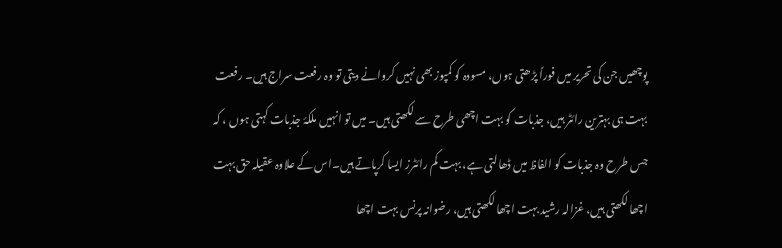پوچھیں جن کی تحریر میں فوراً پڑھتی ہوں، مسودہ کو کمپوز بھی نہیں کروانے دیتی تو وہ رفعت سراج ہیں۔ رفعت بہت ہی بہترین رائٹر ہیں، جذبات کو بہت اچھی طرح سے لکھتی ہیں۔ میں تو انہیں ملکۂ جذبات کہتی ہوں ، کہ جس طرح وہ جذبات کو الفاظ میں ڈھالتی ہے، بہت کم رائٹرز ایسا کرپاتے ہیں۔اس کے علاوہ عقیلہ حق بہت اچھا لکھتی ہیں، غزالہ رشید بہت اچھا لکھتی ہیں، رضوانہ پرنس بہت اچھا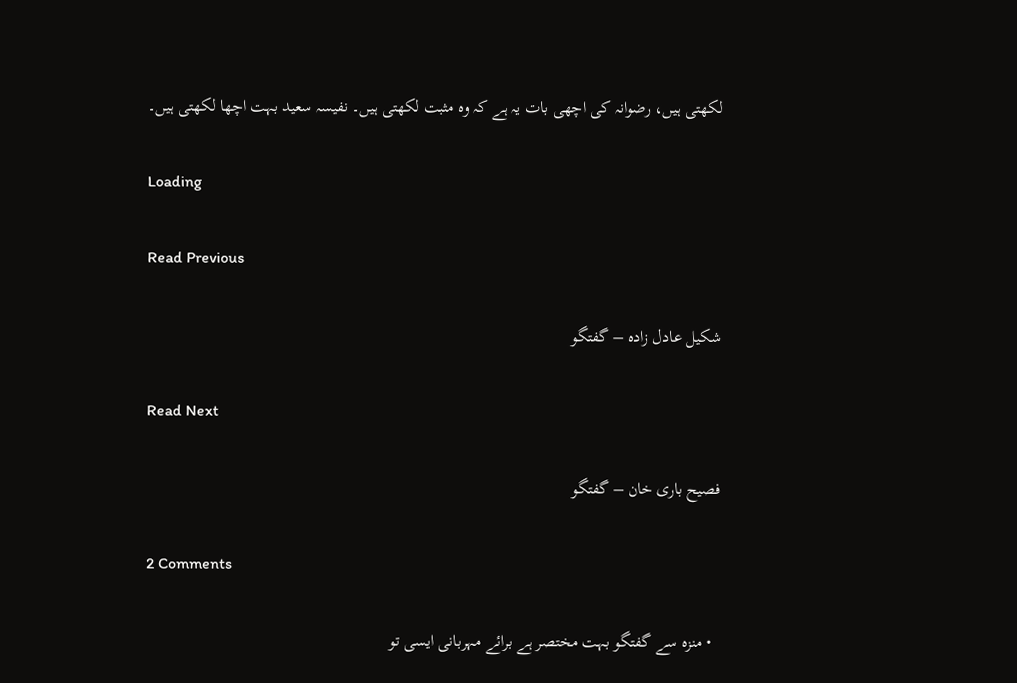لکھتی ہیں، رضوانہ کی اچھی بات یہ ہے کہ وہ مثبت لکھتی ہیں۔ نفیسہ سعید بہت اچھا لکھتی ہیں۔

Loading

Read Previous

شکیل عادل زادہ – گفتگو

Read Next

فصیح باری خان – گفتگو

2 Comments

  • منزہ سے گفتگو بہت مختصر ہے برائے مہربانی ایسی تو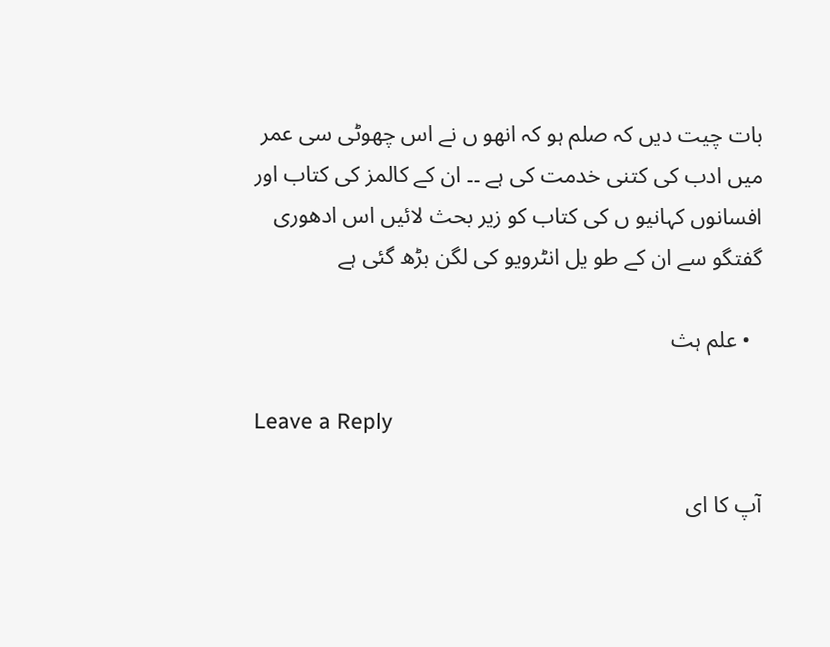بات چیت دیں کہ صلم ہو کہ انھو ں نے اس چھوٹی سی عمر میں ادب کی کتنی خدمت کی ہے ۔۔ ان کے کالمز کی کتاب اور افسانوں کہانیو ں کی کتاب کو زیر بحث لائیں اس ادھوری گفتگو سے ان کے طو یل انٹرویو کی لگن بڑھ گئی ہے

  • علم ہث

Leave a Reply

آپ کا ای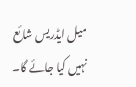میل ایڈریس شائع نہیں کیا جائے گا۔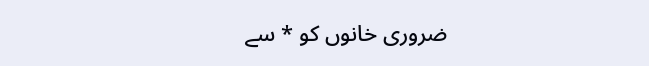ضروری خانوں کو * سے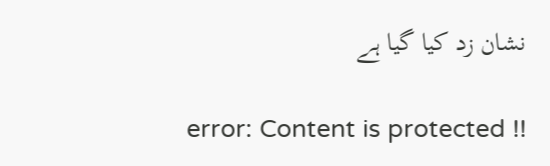نشان زد کیا گیا ہے

error: Content is protected !!